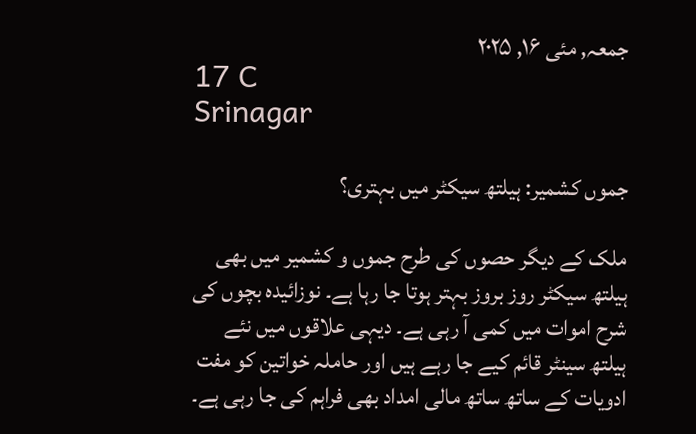جمعہ, مئی ۱۶, ۲۰۲۵
17 C
Srinagar

جموں کشمیر: ہیلتھ سیکٹر میں بہتری؟

ملک کے دیگر حصوں کی طرح جموں و کشمیر میں بھی ہیلتھ سیکٹر روز بروز بہتر ہوتا جا رہا ہے۔ نوزائیدہ بچوں کی شرح اموات میں کمی آ رہی ہے۔ دیہی علاقوں میں نئے ہیلتھ سینٹر قائم کیے جا رہے ہیں اور حاملہ خواتین کو مفت ادویات کے ساتھ ساتھ مالی امداد بھی فراہم کی جا رہی ہے۔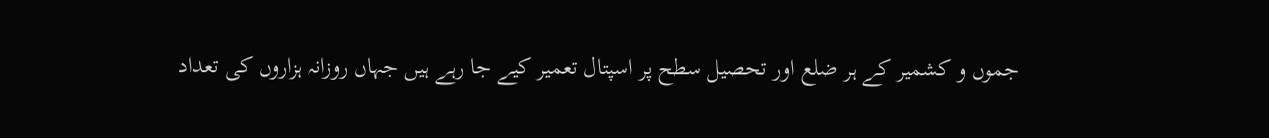جموں و کشمیر کے ہر ضلع اور تحصیل سطح پر اسپتال تعمیر کیے جا رہے ہیں جہاں روزانہ ہزاروں کی تعداد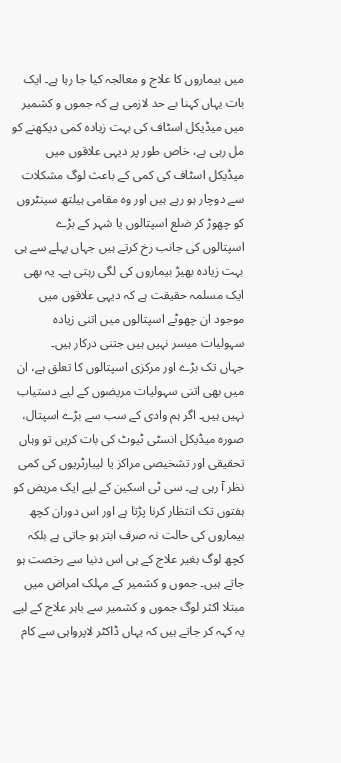میں بیماروں کا علاج و معالجہ کیا جا رہا ہے۔ ایک بات یہاں کہنا بے حد لازمی ہے کہ جموں و کشمیر میں میڈیکل اسٹاف کی بہت زیادہ کمی دیکھنے کو مل رہی ہے، خاص طور پر دیہی علاقوں میں میڈیکل اسٹاف کی کمی کے باعث لوگ مشکلات سے دوچار ہو رہے ہیں اور وہ مقامی ہیلتھ سینٹروں کو چھوڑ کر ضلع اسپتالوں یا شہر کے بڑے اسپتالوں کی جانب رخ کرتے ہیں جہاں پہلے سے ہی بہت زیادہ بھیڑ بیماروں کی لگی رہتی ہے۔ یہ بھی ایک مسلمہ حقیقت ہے کہ دیہی علاقوں میں موجود ان چھوٹے اسپتالوں میں اتنی زیادہ سہولیات میسر نہیں ہیں جتنی درکار ہیں۔
جہاں تک بڑے اور مرکزی اسپتالوں کا تعلق ہے، ان میں بھی اتنی سہولیات مریضوں کے لیے دستیاب نہیں ہیں۔ اگر ہم وادی کے سب سے بڑے اسپتال، صورہ میڈیکل انسٹی ٹیوٹ کی بات کریں تو وہاں تحقیقی اور تشخیصی مراکز یا لیبارٹریوں کی کمی نظر آ رہی ہے۔ سی ٹی اسکین کے لیے ایک مریض کو ہفتوں تک انتظار کرنا پڑتا ہے اور اس دوران کچھ بیماروں کی حالت نہ صرف ابتر ہو جاتی ہے بلکہ کچھ لوگ بغیر علاج کے ہی اس دنیا سے رخصت ہو جاتے ہیں۔ جموں و کشمیر کے مہلک امراض میں مبتلا اکثر لوگ جموں و کشمیر سے باہر علاج کے لیے یہ کہہ کر جاتے ہیں کہ یہاں ڈاکٹر لاپرواہی سے کام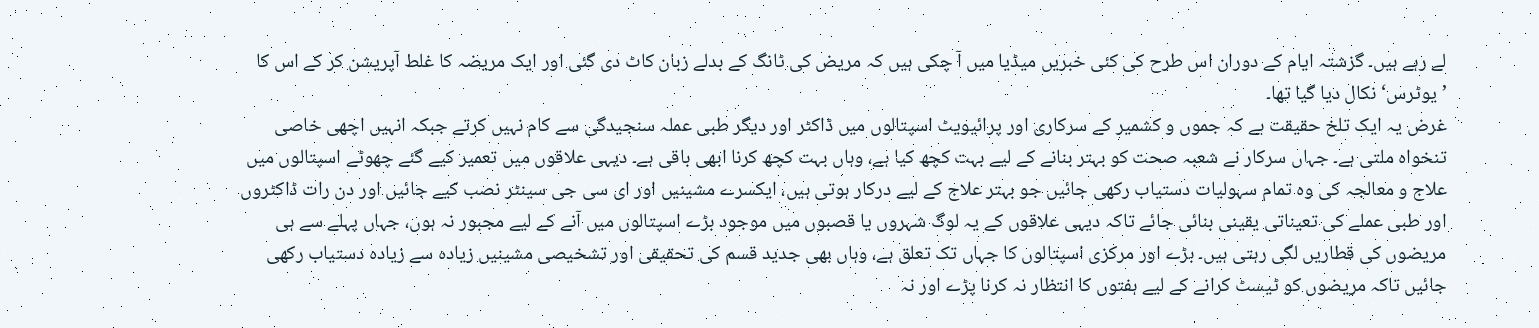لے رہے ہیں۔ گزشتہ ایام کے دوران اس طرح کی کئی خبریں میڈیا میں آ چکی ہیں کہ مریض کی ٹانگ کے بدلے زبان کاٹ دی گئی اور ایک مریضہ کا غلط آپریشن کر کے اس کا ’یوٹرس‘ نکال دیا گیا تھا۔
غرض یہ ایک تلخ حقیقت ہے کہ جموں و کشمیر کے سرکاری اور پرائیویٹ اسپتالوں میں ڈاکٹر اور دیگر طبی عملہ سنجیدگی سے کام نہیں کرتے جبکہ انہیں اچھی خاصی تنخواہ ملتی ہے۔ جہاں سرکار نے شعبہ صحت کو بہتر بنانے کے لیے بہت کچھ کیا ہے، وہاں بہت کچھ کرنا ابھی باقی ہے۔ دیہی علاقوں میں تعمیر کیے گئے چھوٹے اسپتالوں میں علاج و معالجہ کی وہ تمام سہولیات دستیاب رکھی جائیں جو بہتر علاج کے لیے درکار ہوتی ہیں، ایکسرے مشینیں اور ای سی جی سینٹر نصب کیے جائیں اور دن رات ڈاکٹروں اور طبی عملے کی تعیناتی یقینی بنائی جائے تاکہ دیہی علاقوں کے یہ لوگ شہروں یا قصبوں میں موجود بڑے اسپتالوں میں آنے کے لیے مجبور نہ ہوں، جہاں پہلے سے ہی مریضوں کی قطاریں لگی رہتی ہیں۔ بڑے اور مرکزی اسپتالوں کا جہاں تک تعلق ہے، وہاں بھی جدید قسم کی تحقیقی اور تشخیصی مشینیں زیادہ سے زیادہ دستیاب رکھی جائیں تاکہ مریضوں کو ٹیسٹ کرانے کے لیے ہفتوں کا انتظار نہ کرنا پڑے اور نہ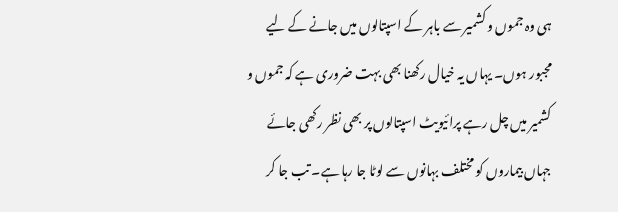ہی وہ جموں و کشمیر سے باہر کے اسپتالوں میں جانے کے لیے مجبور ہوں۔ یہاں یہ خیال رکھنا بھی بہت ضروری ہے کہ جموں و کشمیر میں چل رہے پرائیویٹ اسپتالوں پر بھی نظر رکھی جائے جہاں بیماروں کو مختلف بہانوں سے لوٹا جا رہا ہے۔ تب جا کر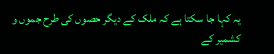یہ کہا جا سکتا ہے کہ ملک کے دیگر حصوں کی طرح جموں و کشمیر کے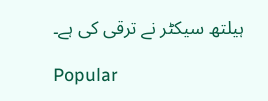ہیلتھ سیکٹر نے ترقی کی ہے۔

Popular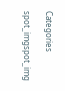Categories

spot_imgspot_img